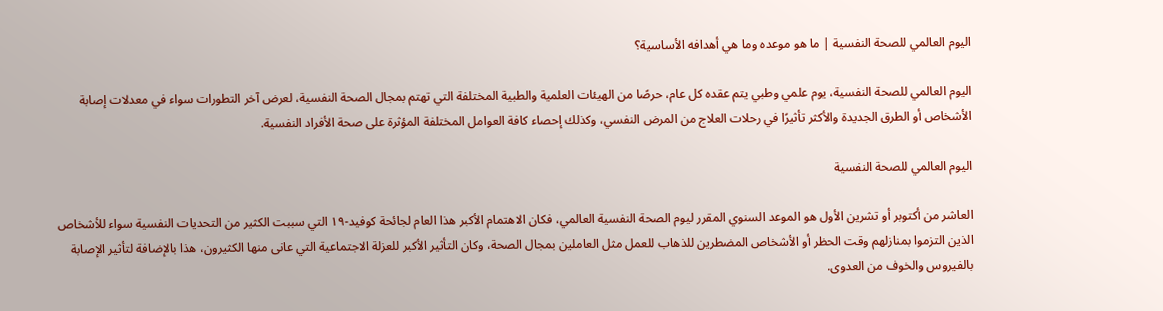اليوم العالمي للصحة النفسية | ما هو موعده وما هي أهدافه الأساسية؟

اليوم العالمي للصحة النفسية، يوم علمي وطبي يتم عقده كل عام، حرصًا من الهيئات العلمية والطبية المختلفة التي تهتم بمجال الصحة النفسية، لعرض آخر التطورات سواء في معدلات إصابة الأشخاص أو الطرق الجديدة والأكثر تأثيرًا في رحلات العلاج من المرض النفسي، وكذلك إحصاء كافة العوامل المختلفة المؤثرة على صحة الأفراد النفسية.

اليوم العالمي للصحة النفسية

العاشر من أكتوبر أو تشرين الأول هو الموعد السنوي المقرر ليوم الصحة النفسية العالمي، فكان الاهتمام الأكبر هذا العام لجائحة كوفيد-١٩ التي سببت الكثير من التحديات النفسية سواء للأشخاص الذين التزموا بمنازلهم وقت الحظر أو الأشخاص المضطرين للذهاب للعمل مثل العاملين بمجال الصحة، وكان التأثير الأكبر للعزلة الاجتماعية التي عانى منها الكثيرون، هذا بالإضافة لتأثير الإصابة بالفيروس والخوف من العدوى.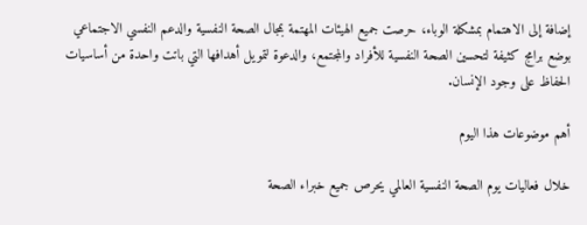إضافة إلى الاهتمام بمشكلة الوباء، حرصت جميع الهيئات المهتمة بمجال الصحة النفسية والدعم النفسي الاجتماعي بوضع برامج كثيفة لتحسين الصحة النفسية للأفراد والمجتمع، والدعوة لتمويل أهدافها التي باتت واحدة من أساسيات الحفاظ على وجود الإنسان.

أهم موضوعات هذا اليوم

خلال فعاليات يوم الصحة النفسية العالمي يحرص جميع خبراء الصحة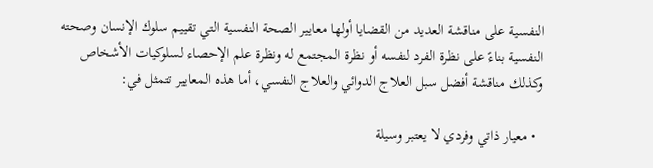النفسية على مناقشة العديد من القضايا أولها معايير الصحة النفسية التي تقييم سلوك الإنسان وصحته النفسية بناءً على نظرة الفرد لنفسه أو نظرة المجتمع له ونظرة علم الإحصاء لسلوكيات الأشخاص وكذلك مناقشة أفضل سبل العلاج الدوائي والعلاج النفسي، أما هذه المعايير تتمثل في:

  • معيار ذاتي وفردي لا يعتبر وسيلة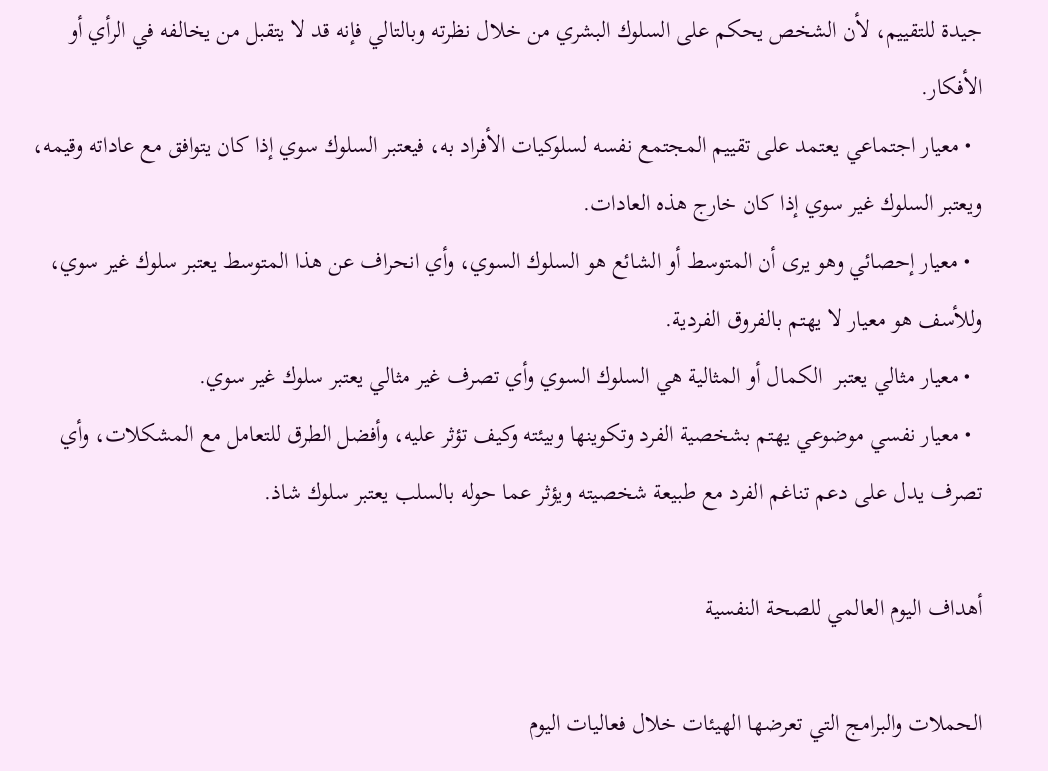جيدة للتقييم، لأن الشخص يحكم على السلوك البشري من خلال نظرته وبالتالي فإنه قد لا يتقبل من يخالفه في الرأي أو الأفكار.
  • معيار اجتماعي يعتمد على تقييم المجتمع نفسه لسلوكيات الأفراد به، فيعتبر السلوك سوي إذا كان يتوافق مع عاداته وقيمه، ويعتبر السلوك غير سوي إذا كان خارج هذه العادات.
  • معيار إحصائي وهو يرى أن المتوسط أو الشائع هو السلوك السوي، وأي انحراف عن هذا المتوسط يعتبر سلوك غير سوي، وللأسف هو معيار لا يهتم بالفروق الفردية.
  • معيار مثالي يعتبر  الكمال أو المثالية هي السلوك السوي وأي تصرف غير مثالي يعتبر سلوك غير سوي.
  • معيار نفسي موضوعي يهتم بشخصية الفرد وتكوينها وبيئته وكيف تؤثر عليه، وأفضل الطرق للتعامل مع المشكلات، وأي تصرف يدل على دعم تناغم الفرد مع طبيعة شخصيته ويؤثر عما حوله بالسلب يعتبر سلوك شاذ.

أهداف اليوم العالمي للصحة النفسية

الحملات والبرامج التي تعرضها الهيئات خلال فعاليات اليوم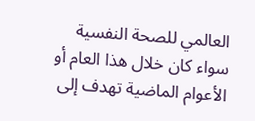العالمي للصحة النفسية سواء كان خلال هذا العام أو الأعوام الماضية تهدف إلى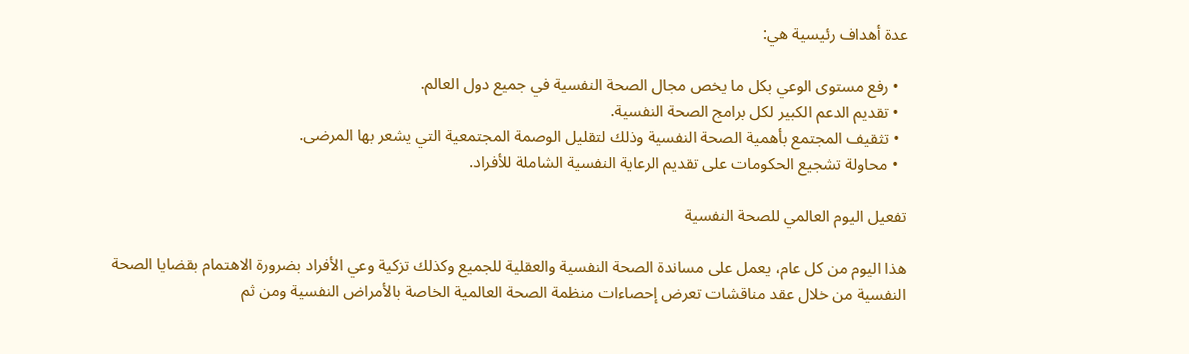عدة أهداف رئيسية هي:

  • رفع مستوى الوعي بكل ما يخص مجال الصحة النفسية في جميع دول العالم.
  • تقديم الدعم الكبير لكل برامج الصحة النفسية.
  • تثقيف المجتمع بأهمية الصحة النفسية وذلك لتقليل الوصمة المجتمعية التي يشعر بها المرضى.
  • محاولة تشجيع الحكومات على تقديم الرعاية النفسية الشاملة للأفراد.

تفعيل اليوم العالمي للصحة النفسية

هذا اليوم من كل عام، يعمل على مساندة الصحة النفسية والعقلية للجميع وكذلك تزكية وعي الأفراد بضرورة الاهتمام بقضايا الصحة النفسية من خلال عقد مناقشات تعرض إحصاءات منظمة الصحة العالمية الخاصة بالأمراض النفسية ومن ثم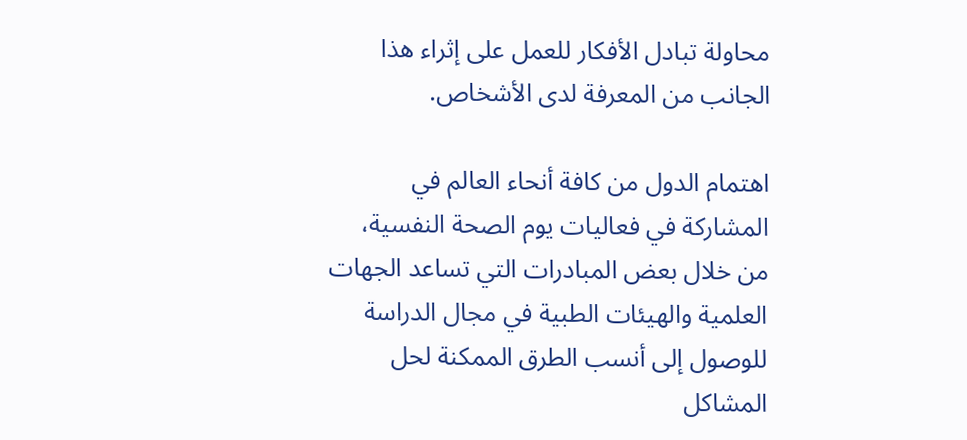محاولة تبادل الأفكار للعمل على إثراء هذا الجانب من المعرفة لدى الأشخاص.

اهتمام الدول من كافة أنحاء العالم في المشاركة في فعاليات يوم الصحة النفسية، من خلال بعض المبادرات التي تساعد الجهات العلمية والهيئات الطبية في مجال الدراسة للوصول إلى أنسب الطرق الممكنة لحل المشاكل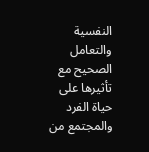النفسية والتعامل الصحيح مع تأثيرها على حياة الفرد والمجتمع من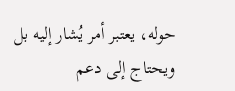حوله، يعتبر أمر يُشار إليه بل ويحتاج إلى دعم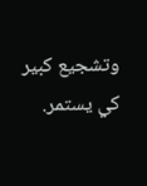وتشجيع كبير كي يستمر.